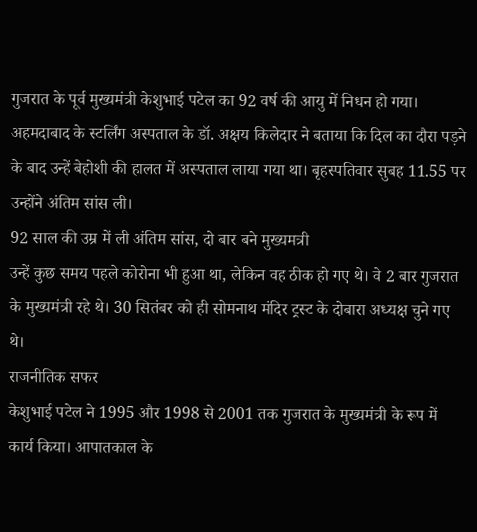गुजरात के पूर्व मुख्यमंत्री केशुभाई पटेल का 92 वर्ष की आयु में निधन हो गया। अहमदाबाद के स्टर्लिंग अस्पताल के डॉ. अक्षय किलेदार ने बताया कि दिल का दौरा पड़ने के बाद उन्हें बेहोशी की हालत में अस्पताल लाया गया था। बृहस्पतिवार सुबह 11.55 पर उन्होंने अंतिम सांस ली।
92 साल की उम्र में ली अंतिम सांस, दो बार बने मुख्यमत्री
उन्हें कुछ समय पहले कोरोना भी हुआ था, लेकिन वह ठीक हो गए थे। वे 2 बार गुजरात के मुख्यमंत्री रहे थे। 30 सितंबर को ही सोमनाथ मंदिर ट्रस्ट के दोबारा अध्यक्ष चुने गए थे।
राजनीतिक सफर
केशुभाई पटेल ने 1995 और 1998 से 2001 तक गुजरात के मुख्यमंत्री के रूप में कार्य किया। आपातकाल के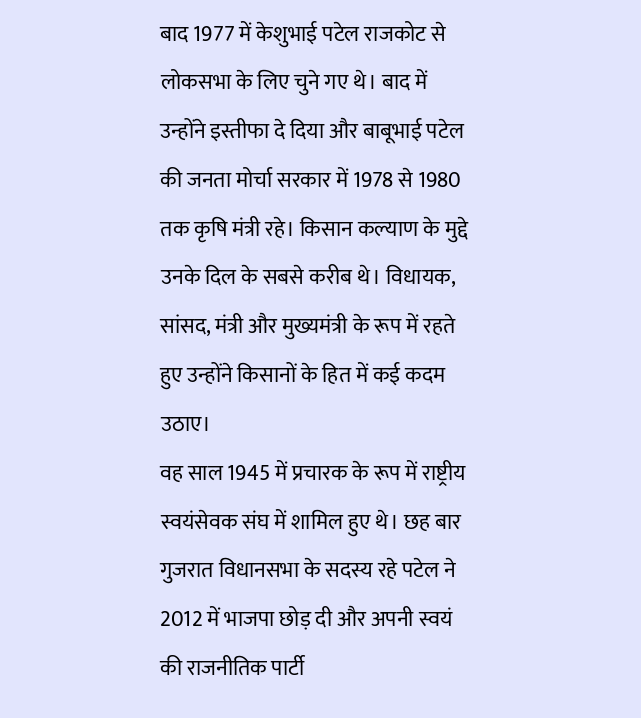बाद 1977 में केशुभाई पटेल राजकोट से लोकसभा के लिए चुने गए थे। बाद में उन्होंने इस्तीफा दे दिया और बाबूभाई पटेल की जनता मोर्चा सरकार में 1978 से 1980 तक कृषि मंत्री रहे। किसान कल्याण के मुद्दे उनके दिल के सबसे करीब थे। विधायक, सांसद, मंत्री और मुख्यमंत्री के रूप में रहते हुए उन्होंने किसानों के हित में कई कदम उठाए।
वह साल 1945 में प्रचारक के रूप में राष्ट्रीय स्वयंसेवक संघ में शामिल हुए थे। छह बार गुजरात विधानसभा के सदस्य रहे पटेल ने 2012 में भाजपा छोड़ दी और अपनी स्वयं की राजनीतिक पार्टी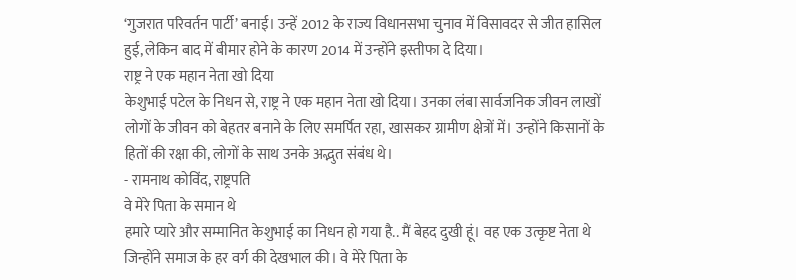‘गुजरात परिवर्तन पार्टी’ बनाई। उन्हें 2012 के राज्य विधानसभा चुनाव में विसावदर से जीत हासिल हुई, लेकिन बाद में बीमार होने के कारण 2014 में उन्होंने इस्तीफा दे दिया।
राष्ट्र ने एक महान नेता खो दिया
केशुभाई पटेल के निधन से, राष्ट्र ने एक महान नेता खो दिया। उनका लंबा सार्वजनिक जीवन लाखों लोगों के जीवन को बेहतर बनाने के लिए समर्पित रहा, खासकर ग्रामीण क्षेत्रों में। उन्होंने किसानों के हितों की रक्षा की, लोगों के साथ उनके अद्भुत संबंध थे।
- रामनाथ कोविंद, राष्ट्रपति
वे मेरे पिता के समान थे
हमारे प्यारे और सम्मानित केशुभाई का निधन हो गया है.. मैं बेहद दुखी हूं। वह एक उत्कृष्ट नेता थे जिन्होंने समाज के हर वर्ग की देखभाल की। वे मेरे पिता के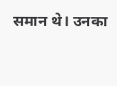समान थे। उनका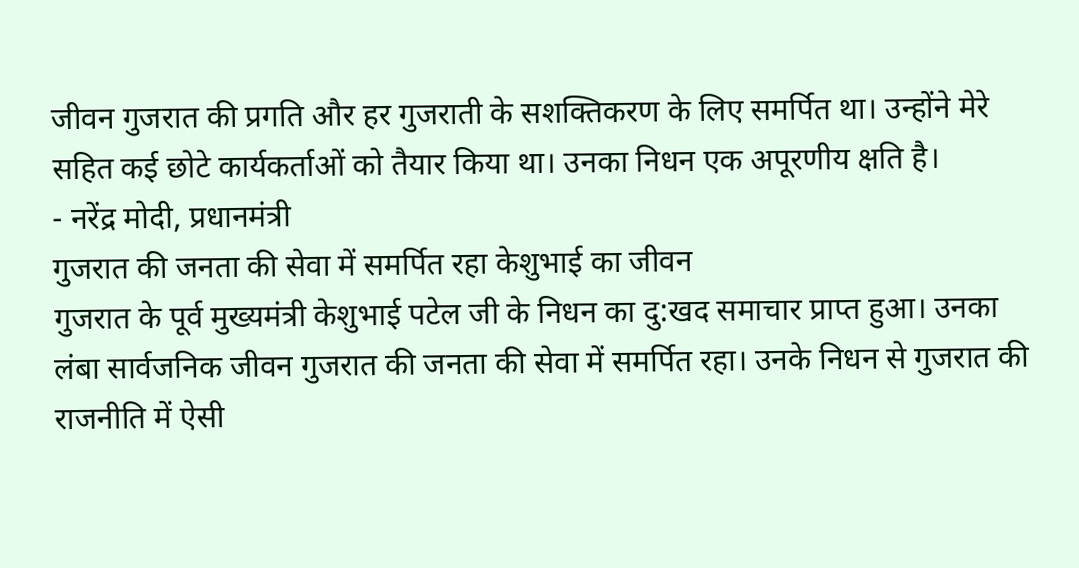जीवन गुजरात की प्रगति और हर गुजराती के सशक्तिकरण के लिए समर्पित था। उन्होंने मेरे सहित कई छोटे कार्यकर्ताओं को तैयार किया था। उनका निधन एक अपूरणीय क्षति है।
- नरेंद्र मोदी, प्रधानमंत्री
गुजरात की जनता की सेवा में समर्पित रहा केशुभाई का जीवन
गुजरात के पूर्व मुख्यमंत्री केशुभाई पटेल जी के निधन का दु:खद समाचार प्राप्त हुआ। उनका लंबा सार्वजनिक जीवन गुजरात की जनता की सेवा में समर्पित रहा। उनके निधन से गुजरात की राजनीति में ऐसी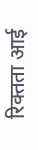रिक्तता आई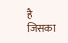है जिसका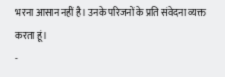भरना आसान नहीं है। उनके परिजनों के प्रति संवेदना व्यक्त करता हूं।
-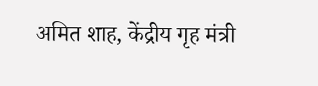अमित शाह, केंद्रीय गृह मंत्री